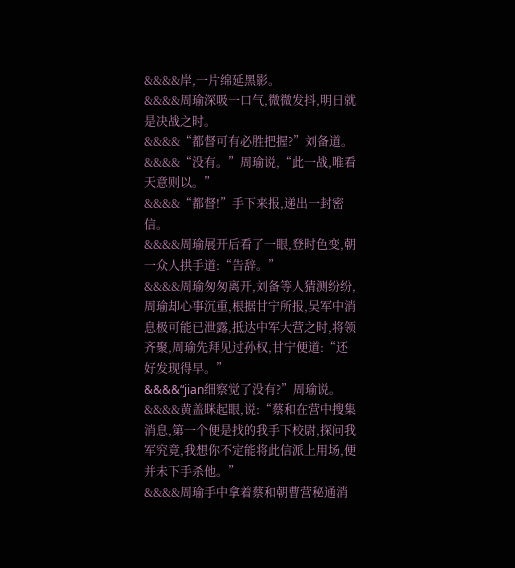&&&&岸,一片绵延黑影。
&&&&周瑜深吸一口气,微微发抖,明日就是决战之时。
&&&&“都督可有必胜把握?”刘备道。
&&&&“没有。”周瑜说,“此一战,唯看天意则以。”
&&&&“都督!”手下来报,递出一封密信。
&&&&周瑜展开后看了一眼,登时色变,朝一众人拱手道:“告辞。”
&&&&周瑜匆匆离开,刘备等人猜测纷纷,周瑜却心事沉重,根据甘宁所报,吴军中消息极可能已泄露,抵达中军大营之时,将领齐聚,周瑜先拜见过孙权,甘宁便道:“还好发现得早。”
&&&&“jian细察觉了没有?”周瑜说。
&&&&黄盖眯起眼,说:“蔡和在营中搜集消息,第一个便是找的我手下校尉,探问我军究竟,我想你不定能将此信派上用场,便并未下手杀他。”
&&&&周瑜手中拿着蔡和朝曹营秘通消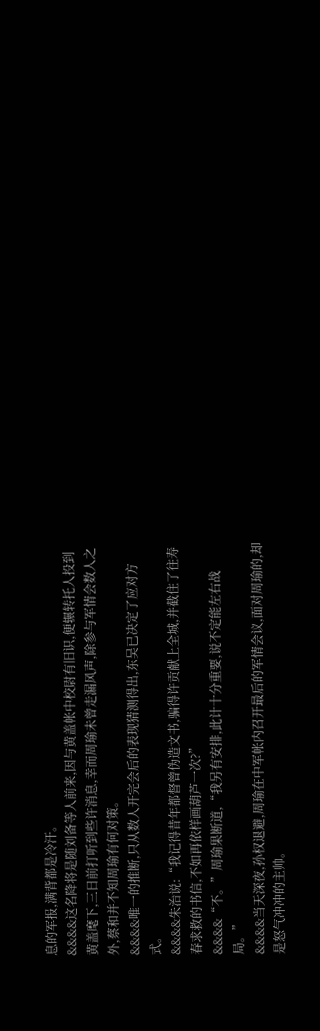息的军报,满背都是冷汗。
&&&&这名降将是随刘备等人前来,因与黄盖帐中校尉有旧识,便辗转托人投到黄盖麾下,三日前打听到些许消息,幸而周瑜未曾走漏风声,除参与军情会数人之外,蔡和并不知周瑜有何对策。
&&&&唯一的推断,只从数人开完会后的表现猜测得出,东吴已决定了应对方式。
&&&&朱治说:“我记得昔年都督曾伪造文书,骗得许贡献上全城,并截住了往寿春求救的书信,不如再依样画葫芦一次?”
&&&&“不。”周瑜果断道,“我另有安排,此计十分重要,说不定能左右战局。”
&&&&当天深夜,孙权退避,周瑜在中军帐内召开最后的军情会议,面对周瑜的,却是怒气冲冲的主帅。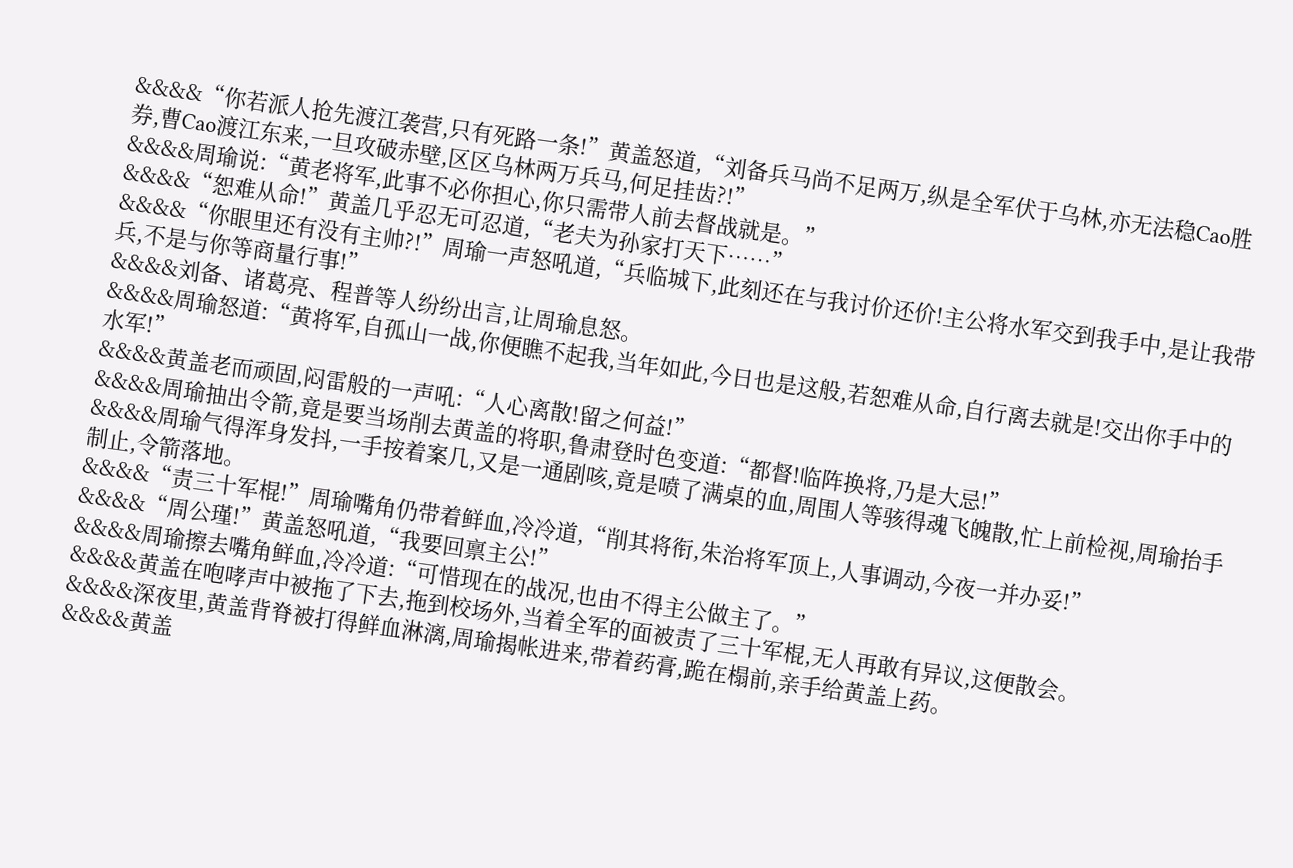&&&&“你若派人抢先渡江袭营,只有死路一条!”黄盖怒道,“刘备兵马尚不足两万,纵是全军伏于乌林,亦无法稳Cao胜券,曹Cao渡江东来,一旦攻破赤壁,区区乌林两万兵马,何足挂齿?!”
&&&&周瑜说:“黄老将军,此事不必你担心,你只需带人前去督战就是。”
&&&&“恕难从命!”黄盖几乎忍无可忍道,“老夫为孙家打天下……”
&&&&“你眼里还有没有主帅?!”周瑜一声怒吼道,“兵临城下,此刻还在与我讨价还价!主公将水军交到我手中,是让我带兵,不是与你等商量行事!”
&&&&刘备、诸葛亮、程普等人纷纷出言,让周瑜息怒。
&&&&周瑜怒道:“黄将军,自孤山一战,你便瞧不起我,当年如此,今日也是这般,若恕难从命,自行离去就是!交出你手中的水军!”
&&&&黄盖老而顽固,闷雷般的一声吼:“人心离散!留之何益!”
&&&&周瑜抽出令箭,竟是要当场削去黄盖的将职,鲁肃登时色变道:“都督!临阵换将,乃是大忌!”
&&&&周瑜气得浑身发抖,一手按着案几,又是一通剧咳,竟是喷了满桌的血,周围人等骇得魂飞魄散,忙上前检视,周瑜抬手制止,令箭落地。
&&&&“责三十军棍!”周瑜嘴角仍带着鲜血,冷冷道,“削其将衔,朱治将军顶上,人事调动,今夜一并办妥!”
&&&&“周公瑾!”黄盖怒吼道,“我要回禀主公!”
&&&&周瑜擦去嘴角鲜血,冷冷道:“可惜现在的战况,也由不得主公做主了。”
&&&&黄盖在咆哮声中被拖了下去,拖到校场外,当着全军的面被责了三十军棍,无人再敢有异议,这便散会。
&&&&深夜里,黄盖背脊被打得鲜血淋漓,周瑜揭帐进来,带着药膏,跪在榻前,亲手给黄盖上药。
&&&&黄盖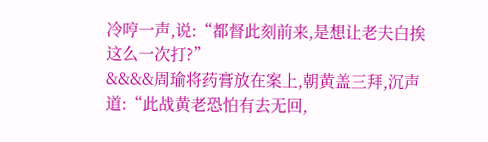冷哼一声,说:“都督此刻前来,是想让老夫白挨这么一次打?”
&&&&周瑜将药膏放在案上,朝黄盖三拜,沉声道:“此战黄老恐怕有去无回,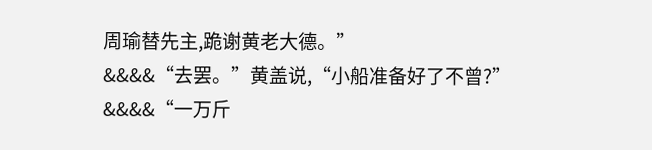周瑜替先主,跪谢黄老大德。”
&&&&“去罢。”黄盖说,“小船准备好了不曾?”
&&&&“一万斤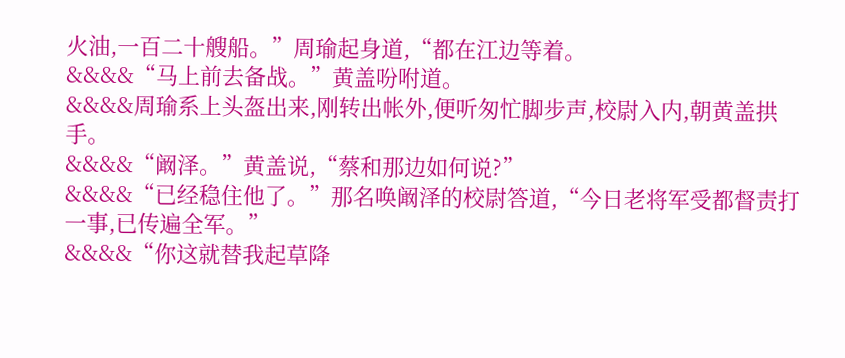火油,一百二十艘船。”周瑜起身道,“都在江边等着。
&&&&“马上前去备战。”黄盖吩咐道。
&&&&周瑜系上头盔出来,刚转出帐外,便听匆忙脚步声,校尉入内,朝黄盖拱手。
&&&&“阚泽。”黄盖说,“蔡和那边如何说?”
&&&&“已经稳住他了。”那名唤阚泽的校尉答道,“今日老将军受都督责打一事,已传遍全军。”
&&&&“你这就替我起草降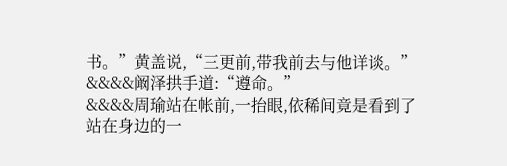书。”黄盖说,“三更前,带我前去与他详谈。”
&&&&阚泽拱手道:“遵命。”
&&&&周瑜站在帐前,一抬眼,依稀间竟是看到了站在身边的一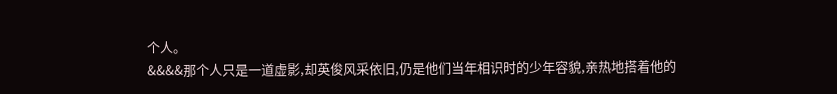个人。
&&&&那个人只是一道虚影,却英俊风采依旧,仍是他们当年相识时的少年容貌,亲热地搭着他的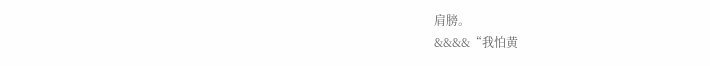肩膀。
&&&&“我怕黄